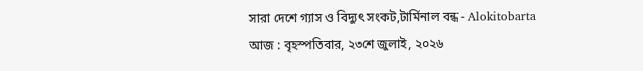সারা দেশে গ্যাস ও বিদ্যুৎ সংকট,টার্মিনাল বন্ধ - Alokitobarta
আজ : বৃহস্পতিবার, ২৩শে জুলাই, ২০২৬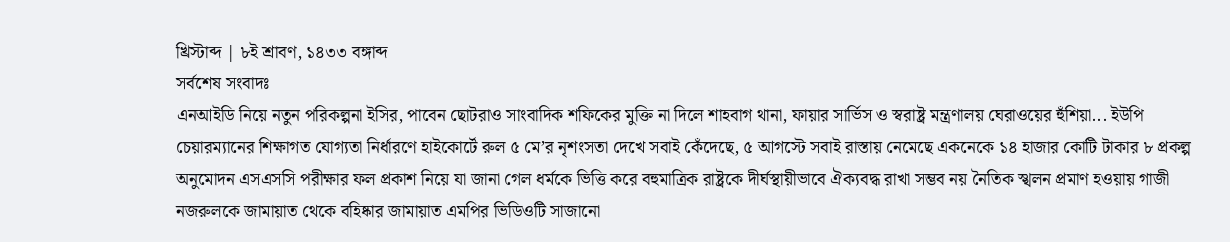খ্রিস্টাব্দ | ৮ই শ্রাবণ, ১৪৩৩ বঙ্গাব্দ
সর্বশেষ সংবাদঃ
এনআইডি নিয়ে নতুন পরিকল্পনা ইসির, পাবেন ছোটরাও সাংবাদিক শফিকের মুক্তি না দিলে শাহবাগ থানা, ফায়ার সার্ভিস ও স্বরাষ্ট্র মন্ত্রণালয় ঘেরাওয়ের হুঁশিয়া... ইউপি চেয়ারম্যানের শিক্ষাগত যোগ্যতা নির্ধারণে হাইকোর্টে রুল ৫ মে’র নৃশংসতা দেখে সবাই কেঁদেছে, ৫ আগস্টে সবাই রাস্তায় নেমেছে একনেকে ১৪ হাজার কোটি টাকার ৮ প্রকল্প অনুমোদন এসএসসি পরীক্ষার ফল প্রকাশ নিয়ে যা জানা গেল ধর্মকে ভিত্তি করে বহুমাত্রিক রাষ্ট্রকে দীর্ঘস্থায়ীভাবে ঐক্যবদ্ধ রাখা সম্ভব নয় নৈতিক স্খলন প্রমাণ হওয়ায় গাজী নজরুলকে জামায়াত থেকে বহিষ্কার জামায়াত এমপির ভিডিওটি সাজানো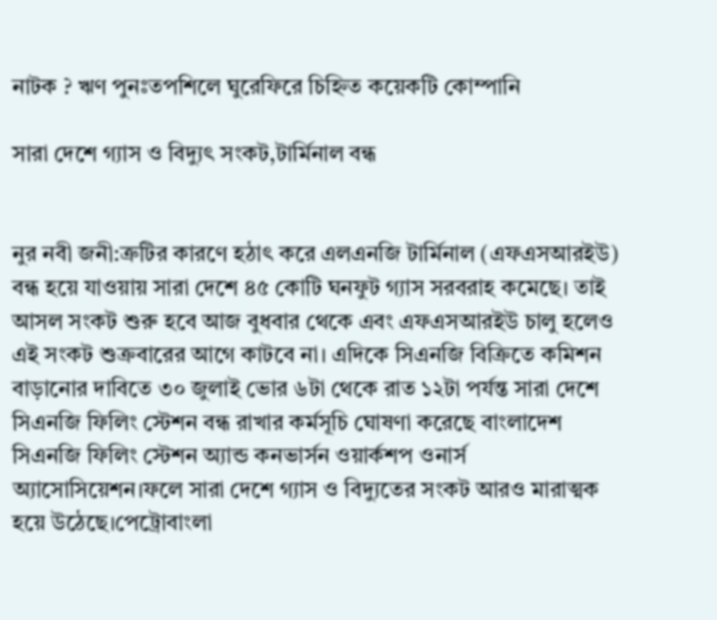নাটক ? ঋণ পুনঃতপশিলে ঘুরেফিরে চিহ্নিত কয়েকটি কোম্পানি

সারা দেশে গ্যাস ও বিদ্যুৎ সংকট,টার্মিনাল বন্ধ


নুর নবী জনী:ত্রুটির কারণে হঠাৎ করে এলএনজি টার্মিনাল (এফএসআরইউ) বন্ধ হয়ে যাওয়ায় সারা দেশে ৪৫ কোটি ঘনফুট গ্যাস সরবরাহ কমেছে। তাই আসল সংকট শুরু হবে আজ বুধবার থেকে এবং এফএসআরইউ চালু হলেও এই সংকট শুক্রবারের আগে কাটবে না। এদিকে সিএনজি বিক্রিতে কমিশন বাড়ানোর দাবিতে ৩০ জুলাই ভোর ৬টা থেকে রাত ১২টা পর্যন্ত সারা দেশে সিএনজি ফিলিং স্টেশন বন্ধ রাখার কর্মসূচি ঘোষণা করেছে বাংলাদেশ সিএনজি ফিলিং স্টেশন অ্যান্ড কনভার্সন ওয়ার্কশপ ওনার্স অ্যাসোসিয়েশন।ফলে সারা দেশে গ্যাস ও বিদ্যুতের সংকট আরও মারাত্মক হয়ে উঠেছে।পেট্রোবাংলা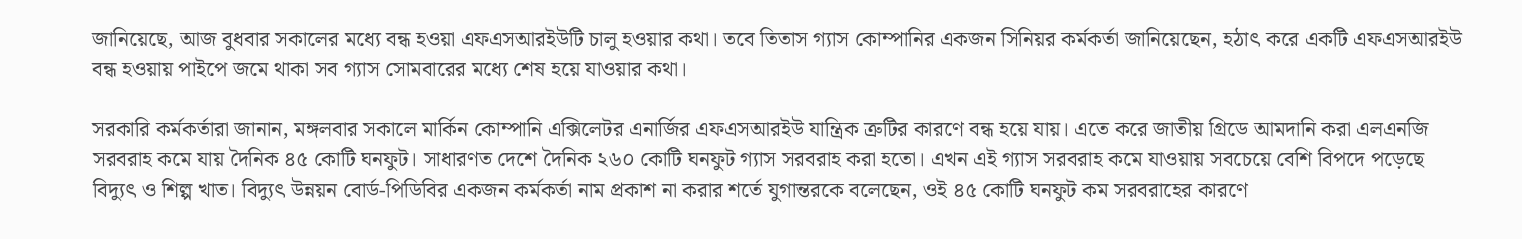জানিয়েছে, আজ বুধবার সকালের মধ্যে বন্ধ হওয়া এফএসআরইউটি চালু হওয়ার কথা। তবে তিতাস গ্যাস কোম্পানির একজন সিনিয়র কর্মকর্তা জানিয়েছেন, হঠাৎ করে একটি এফএসআরইউ বন্ধ হওয়ায় পাইপে জমে থাকা সব গ্যাস সোমবারের মধ্যে শেষ হয়ে যাওয়ার কথা।

সরকারি কর্মকর্তারা জানান, মঙ্গলবার সকালে মার্কিন কোম্পানি এক্সিলেটর এনার্জির এফএসআরইউ যান্ত্রিক ত্রুটির কারণে বন্ধ হয়ে যায়। এতে করে জাতীয় গ্রিডে আমদানি করা এলএনজি সরবরাহ কমে যায় দৈনিক ৪৫ কোটি ঘনফুট। সাধারণত দেশে দৈনিক ২৬০ কোটি ঘনফুট গ্যাস সরবরাহ করা হতো। এখন এই গ্যাস সরবরাহ কমে যাওয়ায় সবচেয়ে বেশি বিপদে পড়েছে বিদ্যুৎ ও শিল্প খাত। বিদ্যুৎ উন্নয়ন বোর্ড-পিডিবির একজন কর্মকর্তা নাম প্রকাশ না করার শর্তে যুগান্তরকে বলেছেন, ওই ৪৫ কোটি ঘনফুট কম সরবরাহের কারণে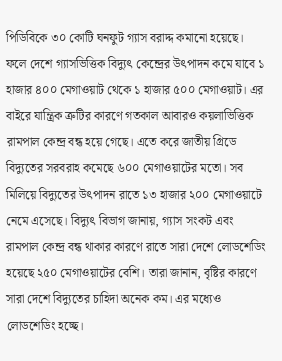পিডিবিকে ৩০ কোটি ঘনফুট গ্যাস বরাদ্দ কমানো হয়েছে। ফলে দেশে গ্যাসভিত্তিক বিদ্যুৎ কেন্দ্রের উৎপাদন কমে যাবে ১ হাজার ৪০০ মেগাওয়াট থেকে ১ হাজার ৫০০ মেগাওয়াট। এর বাইরে যান্ত্রিক ত্রুটির কারণে গতকাল আবারও কয়লাভিত্তিক রামপাল কেন্দ্র বন্ধ হয়ে গেছে। এতে করে জাতীয় গ্রিডে বিদ্যুতের সরবরাহ কমেছে ৬০০ মেগাওয়াটের মতো। সব মিলিয়ে বিদ্যুতের উৎপাদন রাতে ১৩ হাজার ২০০ মেগাওয়াটে নেমে এসেছে। বিদ্যুৎ বিভাগ জানায়, গ্যাস সংকট এবং রামপাল কেন্দ্র বন্ধ থাকার কারণে রাতে সারা দেশে লোডশেডিং হয়েছে ২৫০ মেগাওয়াটের বেশি। তারা জানান, বৃষ্টির কারণে সারা দেশে বিদ্যুতের চাহিদা অনেক কম। এর মধ্যেও লোডশেডিং হচ্ছে।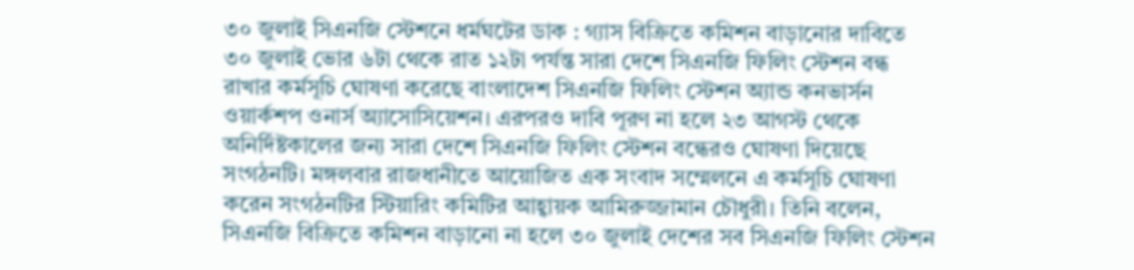৩০ জুলাই সিএনজি স্টেশনে ধর্মঘটের ডাক : গ্যাস বিক্রিতে কমিশন বাড়ানোর দাবিতে ৩০ জুলাই ভোর ৬টা থেকে রাত ১২টা পর্যন্ত সারা দেশে সিএনজি ফিলিং স্টেশন বন্ধ রাখার কর্মসূচি ঘোষণা করেছে বাংলাদেশ সিএনজি ফিলিং স্টেশন অ্যান্ড কনভার্সন ওয়ার্কশপ ওনার্স অ্যাসোসিয়েশন। এরপরও দাবি পূরণ না হলে ২৩ আগস্ট থেকে অনির্দিষ্টকালের জন্য সারা দেশে সিএনজি ফিলিং স্টেশন বন্ধেরও ঘোষণা দিয়েছে সংগঠনটি। মঙ্গলবার রাজধানীতে আয়োজিত এক সংবাদ সম্মেলনে এ কর্মসূচি ঘোষণা করেন সংগঠনটির স্টিয়ারিং কমিটির আহ্বায়ক আমিরুজ্জামান চৌধুরী। তিনি বলেন, সিএনজি বিক্রিতে কমিশন বাড়ানো না হলে ৩০ জুলাই দেশের সব সিএনজি ফিলিং স্টেশন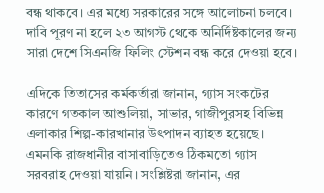বন্ধ থাকবে। এর মধ্যে সরকারের সঙ্গে আলোচনা চলবে। দাবি পূরণ না হলে ২৩ আগস্ট থেকে অনির্দিষ্টকালের জন্য সারা দেশে সিএনজি ফিলিং স্টেশন বন্ধ করে দেওয়া হবে।

এদিকে তিতাসের কর্মকর্তারা জানান, গ্যাস সংকটের কারণে গতকাল আশুলিয়া, সাভার, গাজীপুরসহ বিভিন্ন এলাকার শিল্প-কারখানার উৎপাদন ব্যাহত হয়েছে। এমনকি রাজধানীর বাসাবাড়িতেও ঠিকমতো গ্যাস সরবরাহ দেওয়া যায়নি। সংশ্লিষ্টরা জানান, এর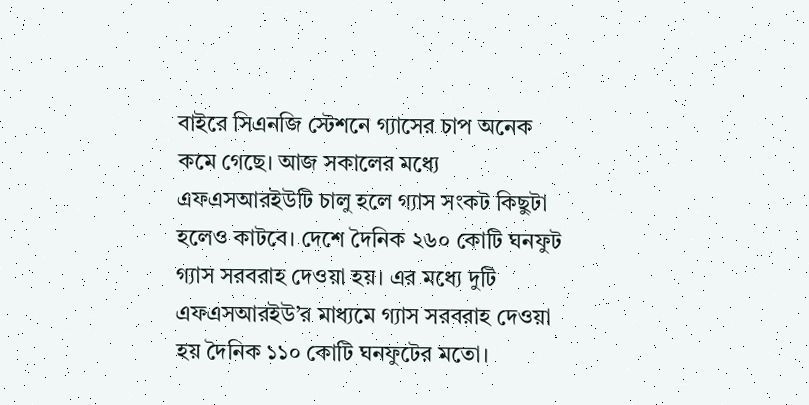বাইরে সিএনজি স্টেশনে গ্যাসের চাপ অনেক কমে গেছে। আজ সকালের মধ্যে এফএসআরইউটি চালু হলে গ্যাস সংকট কিছুটা হলেও কাটবে। দেশে দৈনিক ২৬০ কোটি ঘনফুট গ্যাস সরবরাহ দেওয়া হয়। এর মধ্যে দুটি এফএসআরইউ’র মাধ্যমে গ্যাস সরবরাহ দেওয়া হয় দৈনিক ১১০ কোটি ঘনফুটের মতো।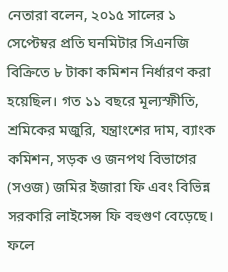নেতারা বলেন, ২০১৫ সালের ১ সেপ্টেম্বর প্রতি ঘনমিটার সিএনজি বিক্রিতে ৮ টাকা কমিশন নির্ধারণ করা হয়েছিল। গত ১১ বছরে মূল্যস্ফীতি, শ্রমিকের মজুরি, যন্ত্রাংশের দাম, ব্যাংক কমিশন, সড়ক ও জনপথ বিভাগের (সওজ) জমির ইজারা ফি এবং বিভিন্ন সরকারি লাইসেন্স ফি বহুগুণ বেড়েছে। ফলে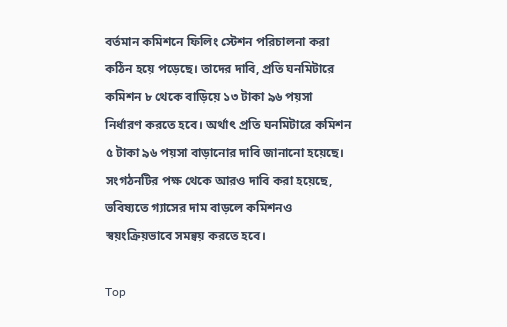বর্তমান কমিশনে ফিলিং স্টেশন পরিচালনা করা কঠিন হয়ে পড়েছে। তাদের দাবি, প্রতি ঘনমিটারে কমিশন ৮ থেকে বাড়িয়ে ১৩ টাকা ৯৬ পয়সা নির্ধারণ করতে হবে। অর্থাৎ প্রতি ঘনমিটারে কমিশন ৫ টাকা ৯৬ পয়সা বাড়ানোর দাবি জানানো হয়েছে। সংগঠনটির পক্ষ থেকে আরও দাবি করা হয়েছে, ভবিষ্যতে গ্যাসের দাম বাড়লে কমিশনও স্বয়ংক্রিয়ভাবে সমন্বয় করতে হবে।

Top